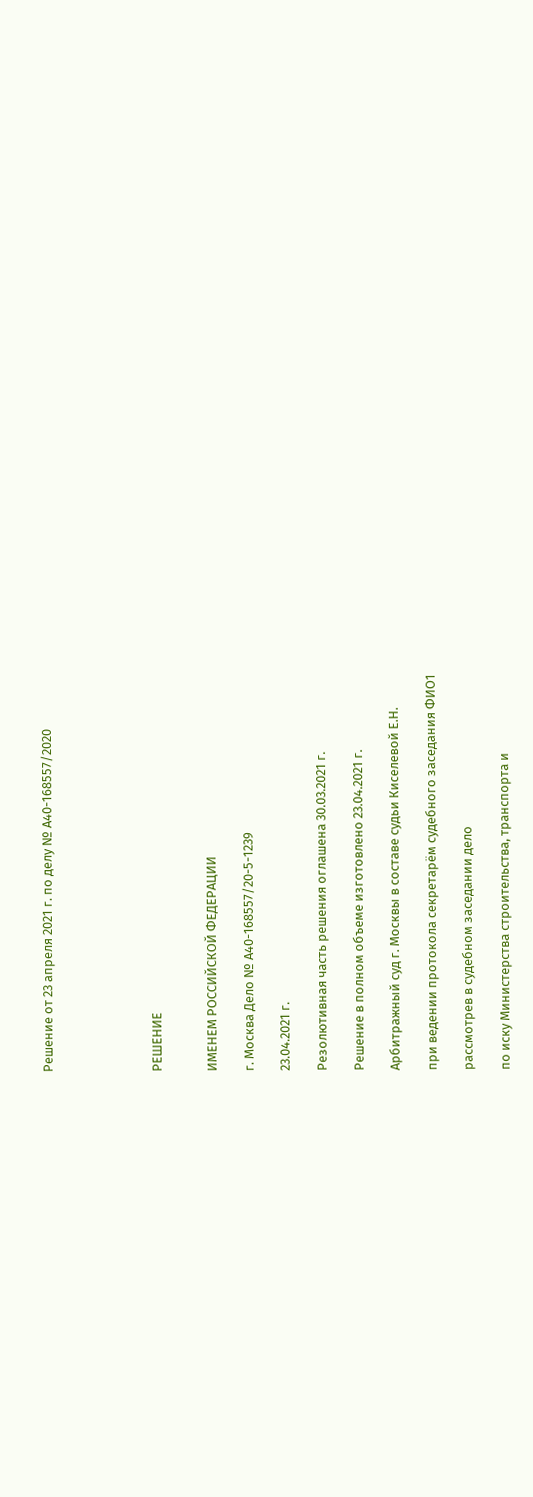Решение от 23 апреля 2021 г. по делу № А40-168557/2020





РЕШЕНИЕ


ИМЕНЕМ РОССИЙСКОЙ ФЕДЕРАЦИИ

г. Москва Дело № А40-168557/20-5-1239

23.04.2021 г.

Резолютивная часть решения оглашена 30.03.2021 г.

Решение в полном объеме изготовлено 23.04.2021 г.

Арбитражный суд г. Москвы в составе судьи Киселевой Е.Н.

при ведении протокола секретарём судебного заседания ФИО1

рассмотрев в судебном заседании дело

по иску Министерства строительства, транспорта и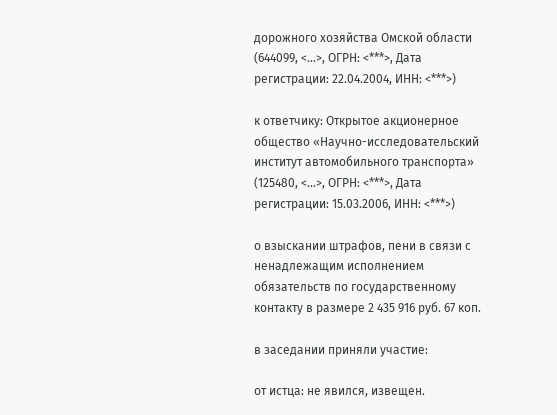дорожного хозяйства Омской области (644099, <...>, ОГРН: <***>, Дата регистрации: 22.04.2004, ИНН: <***>)

к ответчику: Открытое акционерное общество «Научно-исследовательский институт автомобильного транспорта» (125480, <...>, ОГРН: <***>, Дата регистрации: 15.03.2006, ИНН: <***>)

о взыскании штрафов, пени в связи с ненадлежащим исполнением обязательств по государственному контакту в размере 2 435 916 руб. 67 коп.

в заседании приняли участие:

от истца: не явился, извещен.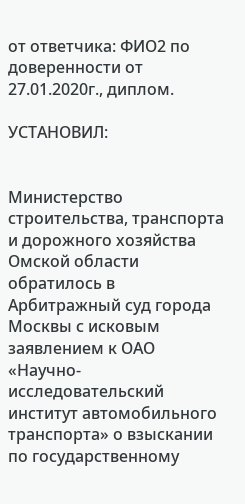от ответчика: ФИО2 по доверенности от 27.01.2020г., диплом.

УСТАНОВИЛ:


Министерство строительства, транспорта и дорожного хозяйства Омской области обратилось в Арбитражный суд города Москвы с исковым заявлением к ОАО «Научно-исследовательский институт автомобильного транспорта» о взыскании по государственному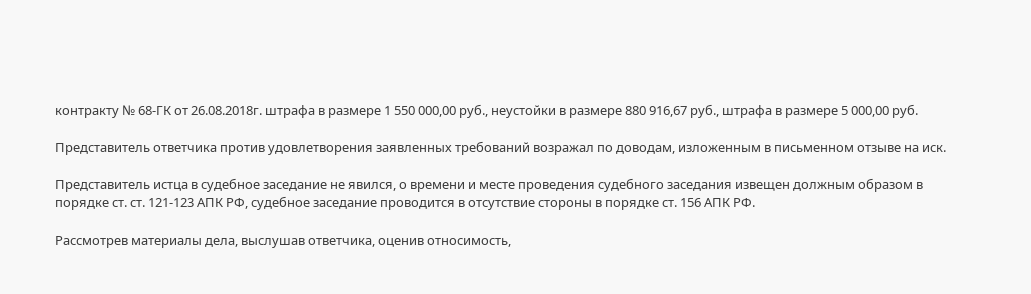контракту № 68-ГК от 26.08.2018г. штрафа в размере 1 550 000,00 руб., неустойки в размере 880 916,67 руб., штрафа в размере 5 000,00 руб.

Представитель ответчика против удовлетворения заявленных требований возражал по доводам, изложенным в письменном отзыве на иск.

Представитель истца в судебное заседание не явился, о времени и месте проведения судебного заседания извещен должным образом в порядке ст. ст. 121-123 АПК РФ, судебное заседание проводится в отсутствие стороны в порядке ст. 156 АПК РФ.

Рассмотрев материалы дела, выслушав ответчика, оценив относимость,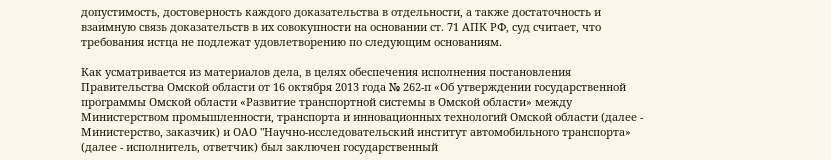допустимость, достоверность каждого доказательства в отдельности, а также достаточность и взаимную связь доказательств в их совокупности на основании ст. 71 АПК РФ, суд считает, что требования истца не подлежат удовлетворению по следующим основаниям.

Как усматривается из материалов дела, в целях обеспечения исполнения постановления Правительства Омской области от 16 октября 2013 года № 262-п «Об утверждении государственной программы Омской области «Развитие транспортной системы в Омской области» между Министерством промышленности, транспорта и инновационных технологий Омской области (далее - Министерство, заказчик) и ОАО "Научно-исследовательский институт автомобильного транспорта» (далее - исполнитель, ответчик) был заключен государственный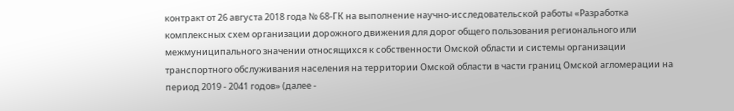контракт от 26 августа 2018 года № 68-ГК на выполнение научно-исследовательской работы «Разработка комплексных схем организации дорожного движения для дорог общего пользования регионального или межмуниципального значении относящихся к собственности Омской области и системы организации транспортного обслуживания населения на территории Омской области в части границ Омской агломерации на период 2019 - 2041 годов» (далее -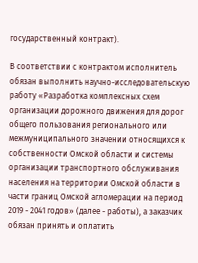государственный контракт).

В соответствии с контрактом исполнитель обязан выполнить научно-исследовательскую работу «Разработка комплексных схем организации дорожного движения для дорог общего пользования регионального или межмуниципального значении относящихся к собственности Омской области и системы организации транспортного обслуживания населения на территории Омской области в части границ Омской агломерации на период 2019 - 2041 годов» (далее - работы), а заказчик обязан принять и оплатить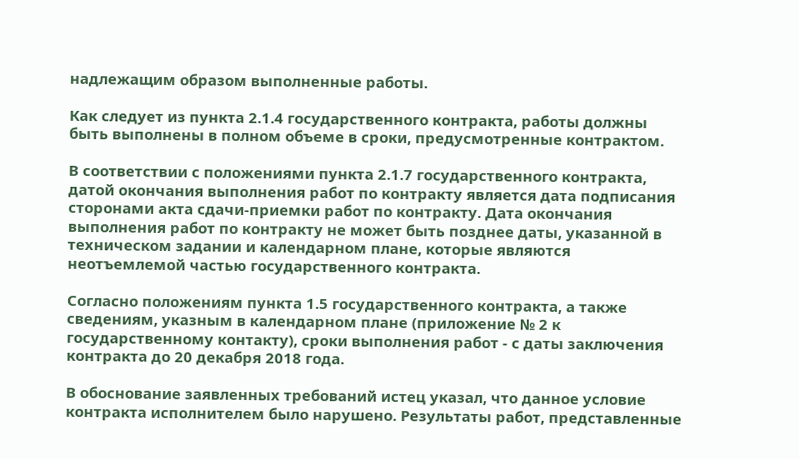надлежащим образом выполненные работы.

Как следует из пункта 2.1.4 государственного контракта, работы должны быть выполнены в полном объеме в сроки, предусмотренные контрактом.

В соответствии с положениями пункта 2.1.7 государственного контракта, датой окончания выполнения работ по контракту является дата подписания сторонами акта сдачи-приемки работ по контракту. Дата окончания выполнения работ по контракту не может быть позднее даты, указанной в техническом задании и календарном плане, которые являются неотъемлемой частью государственного контракта.

Согласно положениям пункта 1.5 государственного контракта, а также сведениям, указным в календарном плане (приложение № 2 к государственному контакту), сроки выполнения работ - с даты заключения контракта до 20 декабря 2018 года.

В обоснование заявленных требований истец указал, что данное условие контракта исполнителем было нарушено. Результаты работ, представленные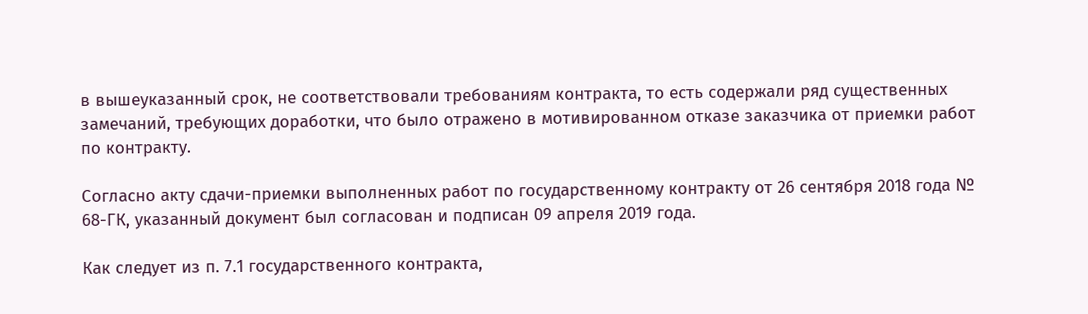в вышеуказанный срок, не соответствовали требованиям контракта, то есть содержали ряд существенных замечаний, требующих доработки, что было отражено в мотивированном отказе заказчика от приемки работ по контракту.

Согласно акту сдачи-приемки выполненных работ по государственному контракту от 26 сентября 2018 года № 68-ГК, указанный документ был согласован и подписан 09 апреля 2019 года.

Как следует из п. 7.1 государственного контракта,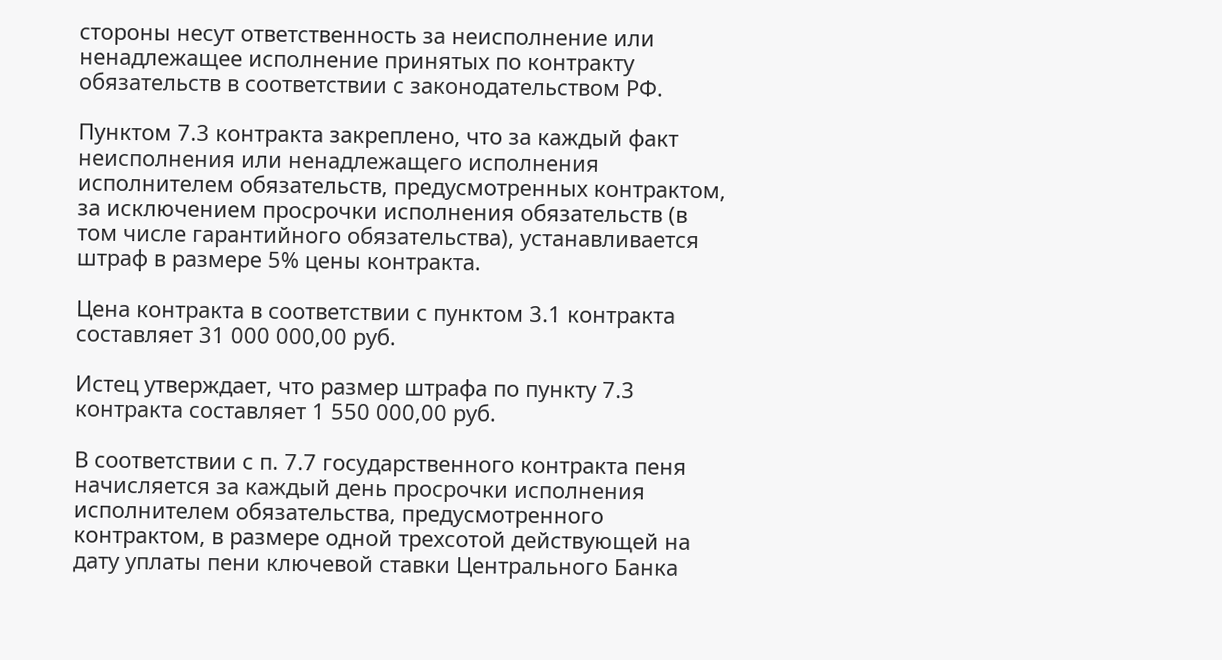стороны несут ответственность за неисполнение или ненадлежащее исполнение принятых по контракту обязательств в соответствии с законодательством РФ.

Пунктом 7.3 контракта закреплено, что за каждый факт неисполнения или ненадлежащего исполнения исполнителем обязательств, предусмотренных контрактом, за исключением просрочки исполнения обязательств (в том числе гарантийного обязательства), устанавливается штраф в размере 5% цены контракта.

Цена контракта в соответствии с пунктом 3.1 контракта составляет 31 000 000,00 руб.

Истец утверждает, что размер штрафа по пункту 7.3 контракта составляет 1 550 000,00 руб.

В соответствии с п. 7.7 государственного контракта пеня начисляется за каждый день просрочки исполнения исполнителем обязательства, предусмотренного контрактом, в размере одной трехсотой действующей на дату уплаты пени ключевой ставки Центрального Банка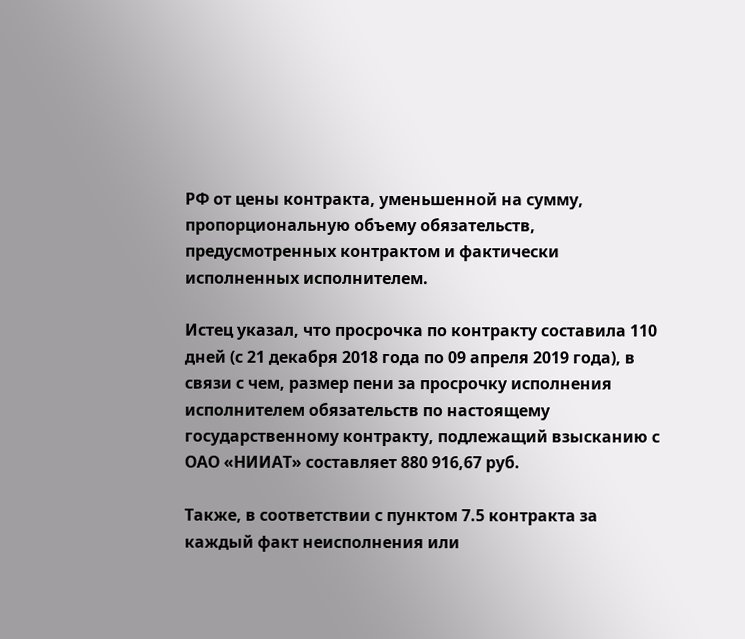РФ от цены контракта, уменьшенной на сумму, пропорциональную объему обязательств, предусмотренных контрактом и фактически исполненных исполнителем.

Истец указал, что просрочка по контракту составила 110 дней (с 21 декабря 2018 года по 09 апреля 2019 года), в связи с чем, размер пени за просрочку исполнения исполнителем обязательств по настоящему государственному контракту, подлежащий взысканию с ОАО «НИИАТ» составляет 880 916,67 руб.

Также, в соответствии с пунктом 7.5 контракта за каждый факт неисполнения или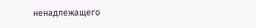ненадлежащего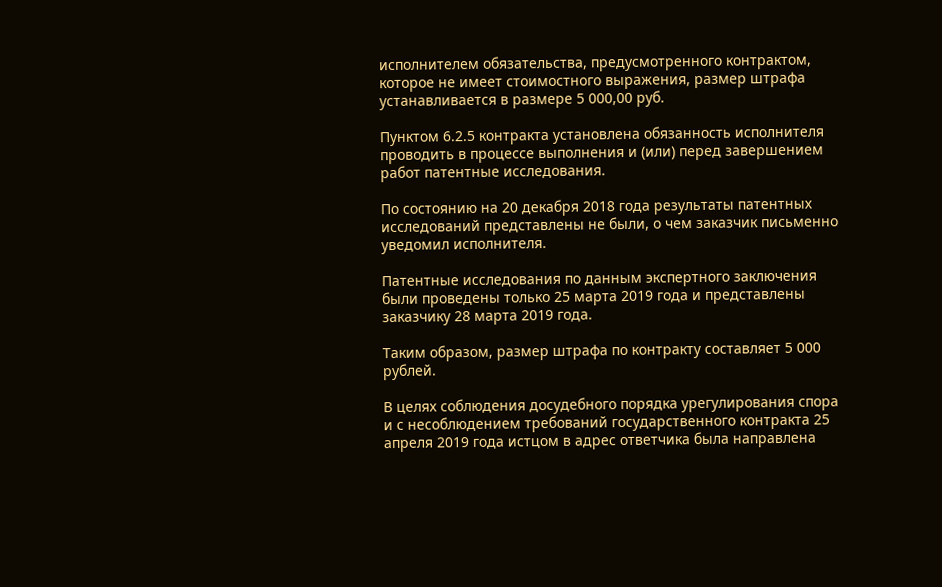исполнителем обязательства, предусмотренного контрактом, которое не имеет стоимостного выражения, размер штрафа устанавливается в размере 5 000,00 руб.

Пунктом 6.2.5 контракта установлена обязанность исполнителя проводить в процессе выполнения и (или) перед завершением работ патентные исследования.

По состоянию на 20 декабря 2018 года результаты патентных исследований представлены не были, о чем заказчик письменно уведомил исполнителя.

Патентные исследования по данным экспертного заключения были проведены только 25 марта 2019 года и представлены заказчику 28 марта 2019 года.

Таким образом, размер штрафа по контракту составляет 5 000 рублей.

В целях соблюдения досудебного порядка урегулирования спора и с несоблюдением требований государственного контракта 25 апреля 2019 года истцом в адрес ответчика была направлена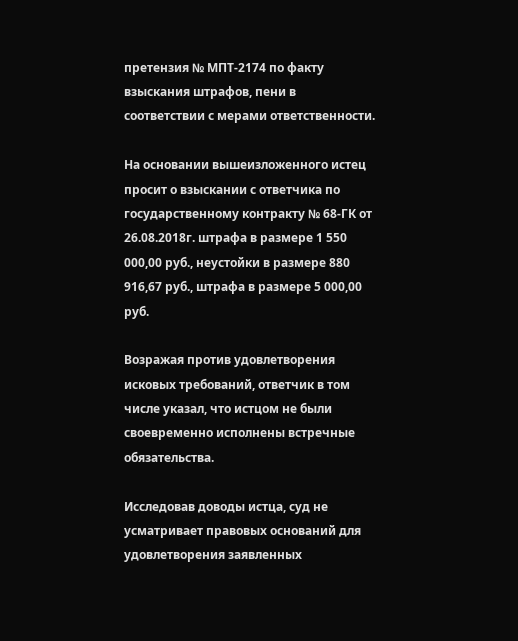претензия № МПТ-2174 по факту взыскания штрафов, пени в соответствии с мерами ответственности.

На основании вышеизложенного истец просит о взыскании с ответчика по государственному контракту № 68-ГК от 26.08.2018г. штрафа в размере 1 550 000,00 руб., неустойки в размере 880 916,67 руб., штрафа в размере 5 000,00 руб.

Возражая против удовлетворения исковых требований, ответчик в том числе указал, что истцом не были своевременно исполнены встречные обязательства.

Исследовав доводы истца, суд не усматривает правовых оснований для удовлетворения заявленных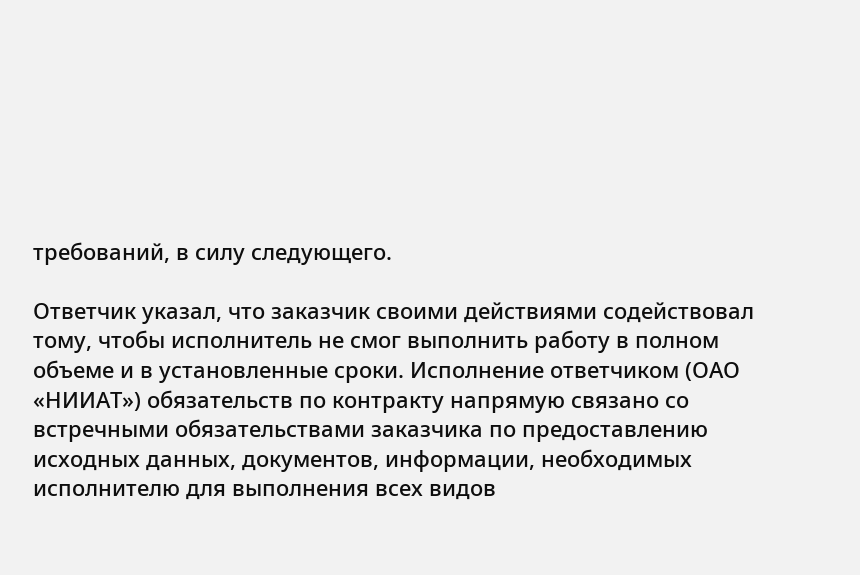требований, в силу следующего.

Ответчик указал, что заказчик своими действиями содействовал тому, чтобы исполнитель не смог выполнить работу в полном объеме и в установленные сроки. Исполнение ответчиком (ОАО «НИИАТ») обязательств по контракту напрямую связано со встречными обязательствами заказчика по предоставлению исходных данных, документов, информации, необходимых исполнителю для выполнения всех видов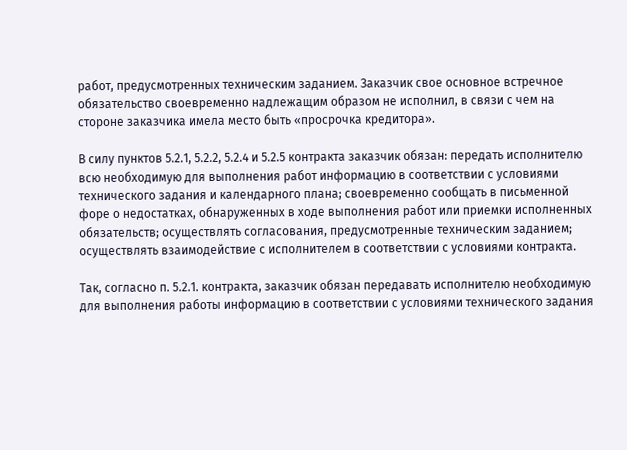работ, предусмотренных техническим заданием. Заказчик свое основное встречное обязательство своевременно надлежащим образом не исполнил, в связи с чем на стороне заказчика имела место быть «просрочка кредитора».

В силу пунктов 5.2.1, 5.2.2, 5.2.4 и 5.2.5 контракта заказчик обязан: передать исполнителю всю необходимую для выполнения работ информацию в соответствии с условиями технического задания и календарного плана; своевременно сообщать в письменной форе о недостатках, обнаруженных в ходе выполнения работ или приемки исполненных обязательств; осуществлять согласования, предусмотренные техническим заданием; осуществлять взаимодействие с исполнителем в соответствии с условиями контракта.

Так, согласно п. 5.2.1. контракта, заказчик обязан передавать исполнителю необходимую для выполнения работы информацию в соответствии с условиями технического задания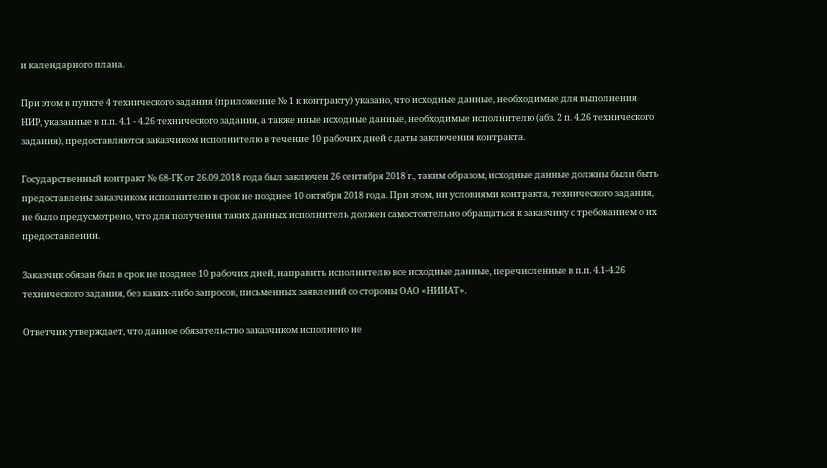и календарного плана.

При этом в пункте 4 технического задания (приложение № 1 к контракту) указано, что исходные данные, необходимые для выполнения НИР, указанные в п.п. 4.1 - 4.26 технического задания, а также иные исходные данные, необходимые исполнителю (абз. 2 п. 4.26 технического задания), предоставляются заказчиком исполнителю в течение 10 рабочих дней с даты заключения контракта.

Государственный контракт № 68-ГК от 26.09.2018 года был заключен 26 сентября 2018 г., таким образом, исходные данные должны были быть предоставлены заказчиком исполнителю в срок не позднее 10 октября 2018 года. При этом, ни условиями контракта, технического задания, не было предусмотрено, что для получения таких данных исполнитель должен самостоятельно обращаться к заказчику с требованием о их предоставлении.

Заказчик обязан был в срок не позднее 10 рабочих дней, направить исполнителю все исходные данные, перечисленные в п.п. 4.1-4.26 технического задания, без каких-либо запросов, письменных заявлений со стороны ОАО «НИИАТ».

Ответчик утверждает, что данное обязательство заказчиком исполнено не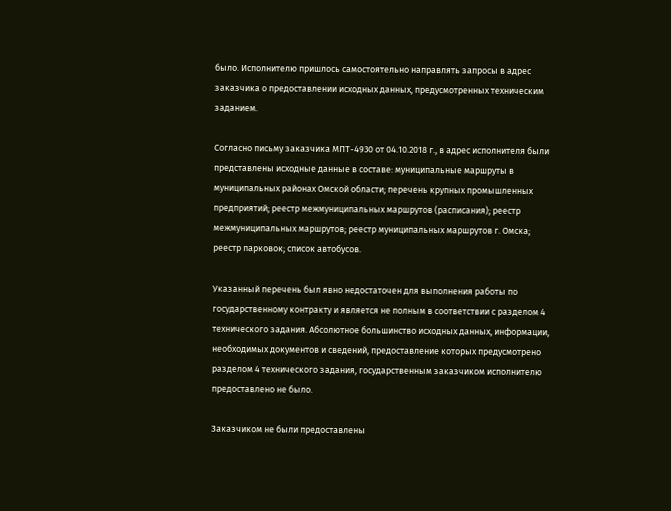было. Исполнителю пришлось самостоятельно направлять запросы в адрес заказчика о предоставлении исходных данных, предусмотренных техническим заданием.

Согласно письму заказчика МПТ-4930 от 04.10.2018 г., в адрес исполнителя были представлены исходные данные в составе: муниципальные маршруты в муниципальных районах Омской области; перечень крупных промышленных предприятий; реестр межмуниципальных маршрутов (расписания); реестр межмуниципальных маршрутов; реестр муниципальных маршрутов г. Омска; реестр парковок; список автобусов.

Указанный перечень был явно недостаточен для выполнения работы по государственному контракту и является не полным в соответствии с разделом 4 технического задания. Абсолютное большинство исходных данных, информации, необходимых документов и сведений, предоставление которых предусмотрено разделом 4 технического задания, государственным заказчиком исполнителю предоставлено не было.

Заказчиком не были предоставлены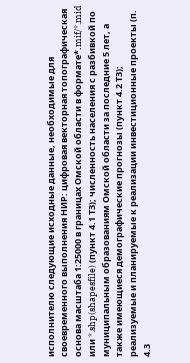исполнителю следующие исходные данные, необходимые для своевременного выполнения НИР: цифровая векторная топографическая основа масштаба 1:25000 в границах Омской области в формате*.mif/*.mid или *.shp(shapesfile) (пункт 4.1 ТЗ); численность населения с разбивкой по муниципальным образованиям Омской области за последние 5 лет, а также имеющиеся демографические прогнозы (пункт 4.2 ТЗ); реализуемые и планируемые к реализации инвестиционные проекты (п. 4.3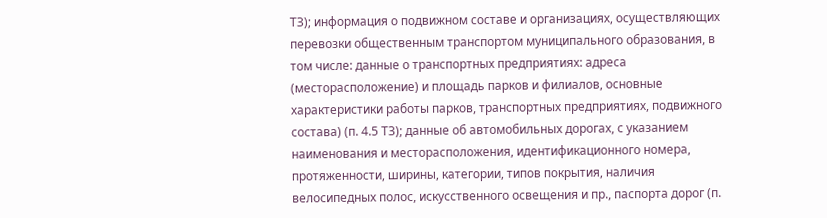ТЗ); информация о подвижном составе и организациях, осуществляющих перевозки общественным транспортом муниципального образования, в том числе: данные о транспортных предприятиях: адреса (месторасположение) и площадь парков и филиалов, основные характеристики работы парков, транспортных предприятиях, подвижного состава) (п. 4.5 ТЗ); данные об автомобильных дорогах, с указанием наименования и месторасположения, идентификационного номера, протяженности, ширины, категории, типов покрытия, наличия велосипедных полос, искусственного освещения и пр., паспорта дорог (п.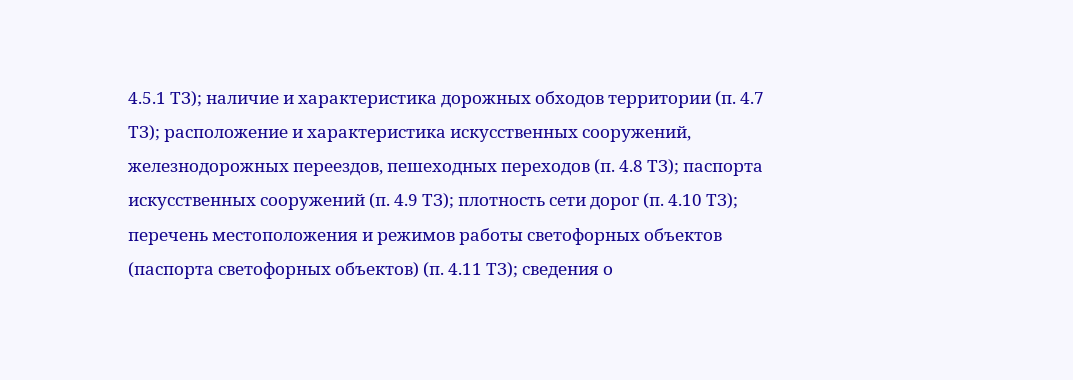4.5.1 ТЗ); наличие и характеристика дорожных обходов территории (п. 4.7 ТЗ); расположение и характеристика искусственных сооружений, железнодорожных переездов, пешеходных переходов (п. 4.8 ТЗ); паспорта искусственных сооружений (п. 4.9 ТЗ); плотность сети дорог (п. 4.10 ТЗ); перечень местоположения и режимов работы светофорных объектов (паспорта светофорных объектов) (п. 4.11 ТЗ); сведения о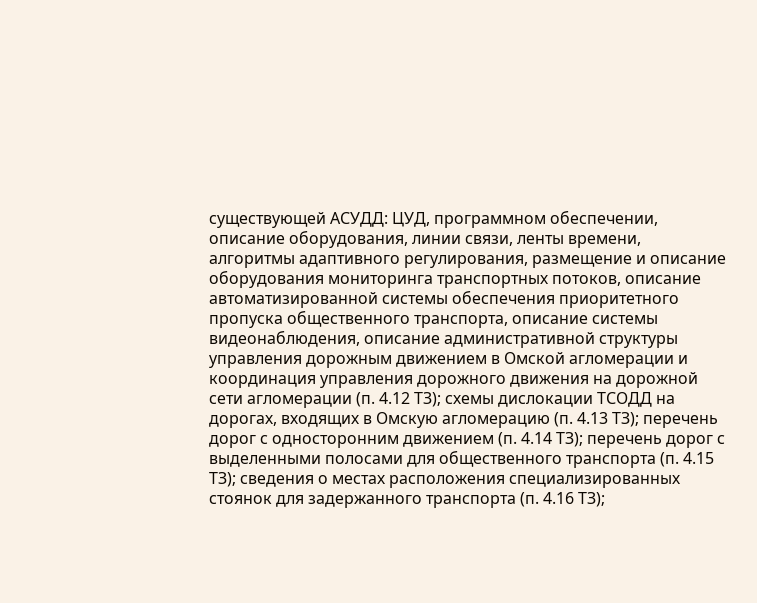существующей АСУДД: ЦУД, программном обеспечении, описание оборудования, линии связи, ленты времени, алгоритмы адаптивного регулирования, размещение и описание оборудования мониторинга транспортных потоков, описание автоматизированной системы обеспечения приоритетного пропуска общественного транспорта, описание системы видеонаблюдения, описание административной структуры управления дорожным движением в Омской агломерации и координация управления дорожного движения на дорожной сети агломерации (п. 4.12 ТЗ); схемы дислокации ТСОДД на дорогах, входящих в Омскую агломерацию (п. 4.13 ТЗ); перечень дорог с односторонним движением (п. 4.14 ТЗ); перечень дорог с выделенными полосами для общественного транспорта (п. 4.15 ТЗ); сведения о местах расположения специализированных стоянок для задержанного транспорта (п. 4.16 ТЗ);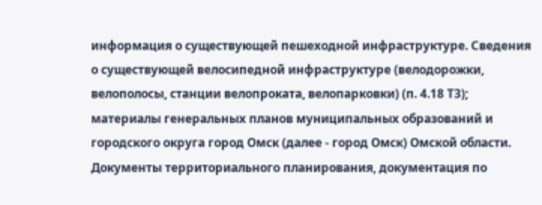информация о существующей пешеходной инфраструктуре. Сведения о существующей велосипедной инфраструктуре (велодорожки, велополосы, станции велопроката, велопарковки) (п. 4.18 ТЗ); материалы генеральных планов муниципальных образований и городского округа город Омск (далее - город Омск) Омской области. Документы территориального планирования, документация по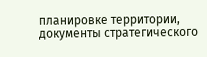планировке территории, документы стратегического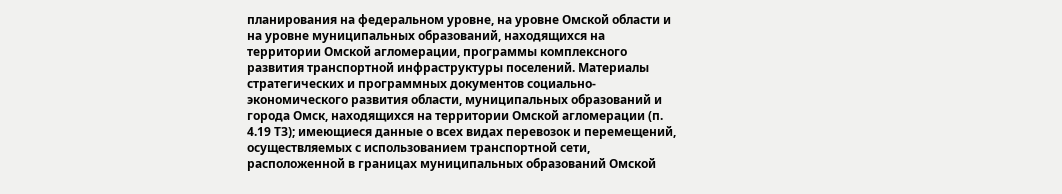планирования на федеральном уровне, на уровне Омской области и на уровне муниципальных образований, находящихся на территории Омской агломерации, программы комплексного развития транспортной инфраструктуры поселений. Материалы стратегических и программных документов социально-экономического развития области, муниципальных образований и города Омск, находящихся на территории Омской агломерации (п. 4.19 ТЗ); имеющиеся данные о всех видах перевозок и перемещений, осуществляемых с использованием транспортной сети, расположенной в границах муниципальных образований Омской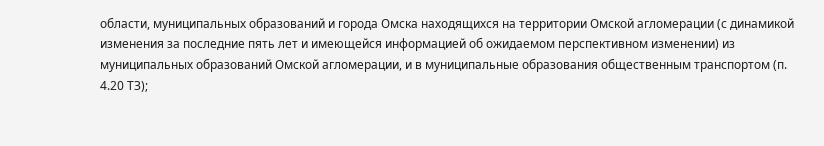области, муниципальных образований и города Омска находящихся на территории Омской агломерации (с динамикой изменения за последние пять лет и имеющейся информацией об ожидаемом перспективном изменении) из муниципальных образований Омской агломерации, и в муниципальные образования общественным транспортом (п. 4.20 ТЗ);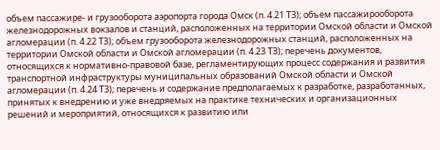объем пассажире- и грузооборота аэропорта города Омск (п. 4.21 ТЗ); объем пассажирооборота железнодорожных вокзалов и станций, расположенных на территории Омской области и Омской агломерации (п. 4.22 ТЗ); объем грузооборота железнодорожных станций, расположенных на территории Омской области и Омской агломерации (п. 4.23 ТЗ); перечень документов, относящихся к нормативно-правовой базе, регламентирующих процесс содержания и развития транспортной инфраструктуры муниципальных образований Омской области и Омской агломерации (п. 4.24 ТЗ); перечень и содержание предполагаемых к разработке, разработанных, принятых к внедрению и уже внедряемых на практике технических и организационных решений и мероприятий, относящихся к развитию или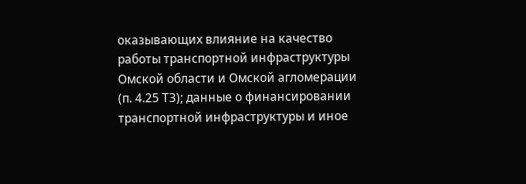оказывающих влияние на качество работы транспортной инфраструктуры Омской области и Омской агломерации (п. 4.25 ТЗ); данные о финансировании транспортной инфраструктуры и иное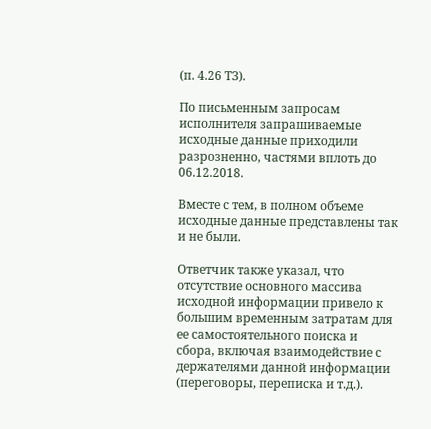(п. 4.26 ТЗ).

По письменным запросам исполнителя запрашиваемые исходные данные приходили разрозненно, частями вплоть до 06.12.2018.

Вместе с тем, в полном объеме исходные данные представлены так и не были.

Ответчик также указал, что отсутствие основного массива исходной информации привело к большим временным затратам для ее самостоятельного поиска и сбора, включая взаимодействие с держателями данной информации (переговоры, переписка и т.д.).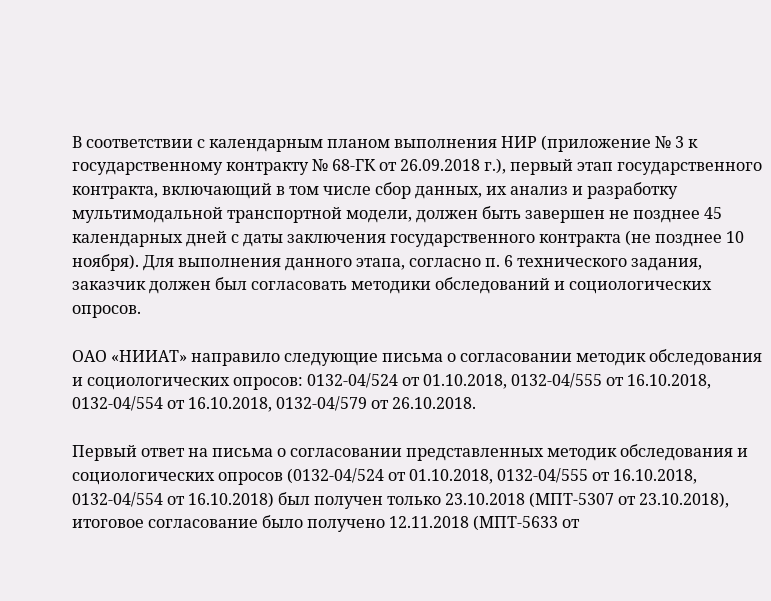В соответствии с календарным планом выполнения НИР (приложение № 3 к государственному контракту № 68-ГК от 26.09.2018 г.), первый этап государственного контракта, включающий в том числе сбор данных, их анализ и разработку мультимодальной транспортной модели, должен быть завершен не позднее 45 календарных дней с даты заключения государственного контракта (не позднее 10 ноября). Для выполнения данного этапа, согласно п. 6 технического задания, заказчик должен был согласовать методики обследований и социологических опросов.

ОАО «НИИАТ» направило следующие письма о согласовании методик обследования и социологических опросов: 0132-04/524 от 01.10.2018, 0132-04/555 от 16.10.2018, 0132-04/554 от 16.10.2018, 0132-04/579 от 26.10.2018.

Первый ответ на письма о согласовании представленных методик обследования и социологических опросов (0132-04/524 от 01.10.2018, 0132-04/555 от 16.10.2018, 0132-04/554 от 16.10.2018) был получен только 23.10.2018 (МПТ-5307 от 23.10.2018), итоговое согласование было получено 12.11.2018 (МПТ-5633 от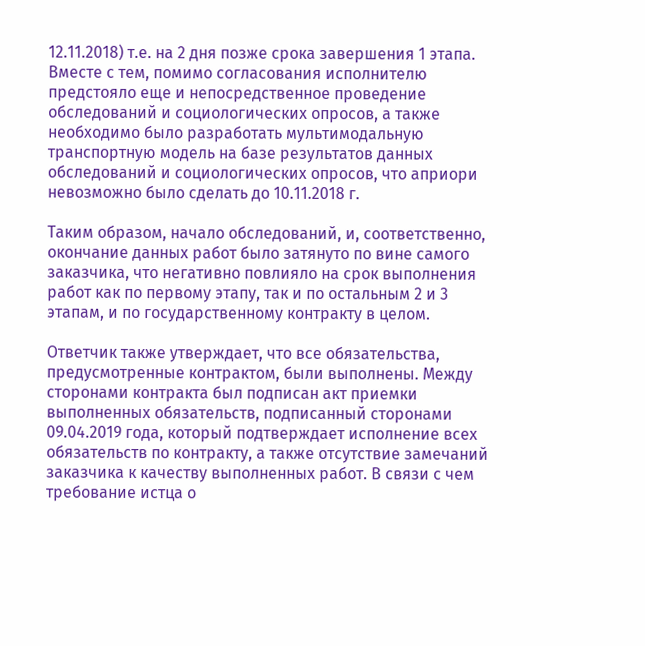12.11.2018) т.е. на 2 дня позже срока завершения 1 этапа. Вместе с тем, помимо согласования исполнителю предстояло еще и непосредственное проведение обследований и социологических опросов, а также необходимо было разработать мультимодальную транспортную модель на базе результатов данных обследований и социологических опросов, что априори невозможно было сделать до 10.11.2018 г.

Таким образом, начало обследований, и, соответственно, окончание данных работ было затянуто по вине самого заказчика, что негативно повлияло на срок выполнения работ как по первому этапу, так и по остальным 2 и 3 этапам, и по государственному контракту в целом.

Ответчик также утверждает, что все обязательства, предусмотренные контрактом, были выполнены. Между сторонами контракта был подписан акт приемки выполненных обязательств, подписанный сторонами 09.04.2019 года, который подтверждает исполнение всех обязательств по контракту, а также отсутствие замечаний заказчика к качеству выполненных работ. В связи с чем требование истца о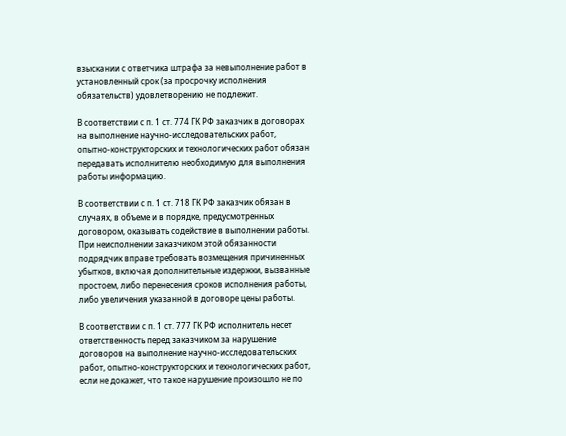взыскании с ответчика штрафа за невыполнение работ в установленный срок (за просрочку исполнения обязательств) удовлетворению не подлежит.

В соответствии с п. 1 ст. 774 ГК РФ заказчик в договорах на выполнение научно-исследовательских работ, опытно-конструкторских и технологических работ обязан передавать исполнителю необходимую для выполнения работы информацию.

В соответствии с п. 1 ст. 718 ГК РФ заказчик обязан в случаях, в объеме и в порядке, предусмотренных договором, оказывать содействие в выполнении работы. При неисполнении заказчиком этой обязанности подрядчик вправе требовать возмещения причиненных убытков, включая дополнительные издержки, вызванные простоем, либо перенесения сроков исполнения работы, либо увеличения указанной в договоре цены работы.

В соответствии с п. 1 ст. 777 ГК РФ исполнитель несет ответственность перед заказчиком за нарушение договоров на выполнение научно-исследовательских работ, опытно-конструкторских и технологических работ, если не докажет, что такое нарушение произошло не по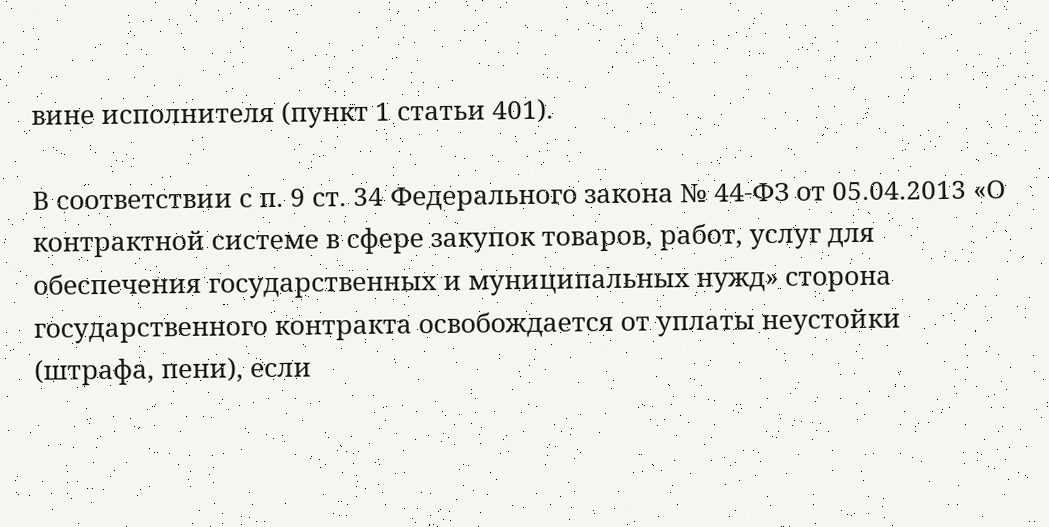вине исполнителя (пункт 1 статьи 401).

В соответствии с п. 9 ст. 34 Федерального закона № 44-ФЗ от 05.04.2013 «О контрактной системе в сфере закупок товаров, работ, услуг для обеспечения государственных и муниципальных нужд» сторона государственного контракта освобождается от уплаты неустойки (штрафа, пени), если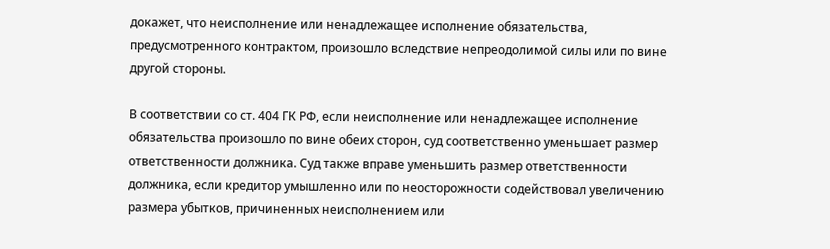докажет, что неисполнение или ненадлежащее исполнение обязательства, предусмотренного контрактом, произошло вследствие непреодолимой силы или по вине другой стороны.

В соответствии со ст. 404 ГК РФ, если неисполнение или ненадлежащее исполнение обязательства произошло по вине обеих сторон, суд соответственно уменьшает размер ответственности должника. Суд также вправе уменьшить размер ответственности должника, если кредитор умышленно или по неосторожности содействовал увеличению размера убытков, причиненных неисполнением или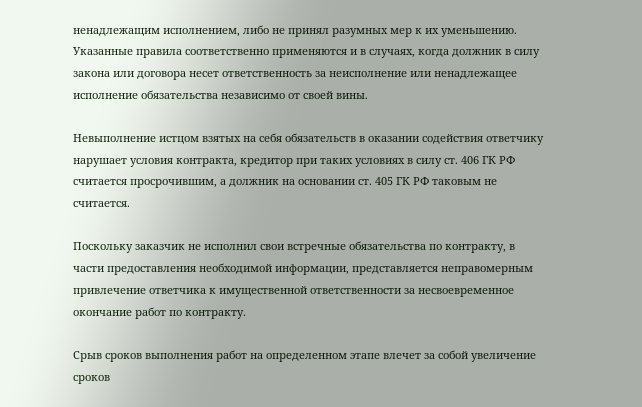ненадлежащим исполнением, либо не принял разумных мер к их уменьшению. Указанные правила соответственно применяются и в случаях, когда должник в силу закона или договора несет ответственность за неисполнение или ненадлежащее исполнение обязательства независимо от своей вины.

Невыполнение истцом взятых на себя обязательств в оказании содействия ответчику нарушает условия контракта, кредитор при таких условиях в силу ст. 406 ГК РФ считается просрочившим, а должник на основании ст. 405 ГК РФ таковым не считается.

Поскольку заказчик не исполнил свои встречные обязательства по контракту, в части предоставления необходимой информации, представляется неправомерным привлечение ответчика к имущественной ответственности за несвоевременное окончание работ по контракту.

Срыв сроков выполнения работ на определенном этапе влечет за собой увеличение сроков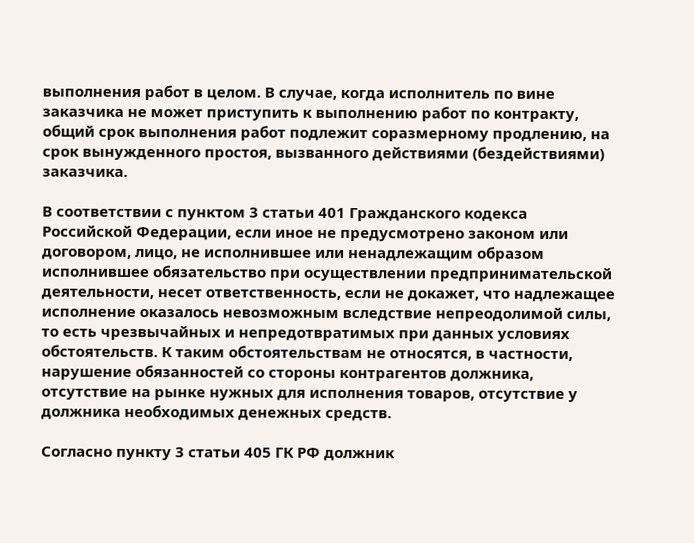выполнения работ в целом. В случае, когда исполнитель по вине заказчика не может приступить к выполнению работ по контракту, общий срок выполнения работ подлежит соразмерному продлению, на срок вынужденного простоя, вызванного действиями (бездействиями) заказчика.

В соответствии с пунктом 3 статьи 401 Гражданского кодекса Российской Федерации, если иное не предусмотрено законом или договором, лицо, не исполнившее или ненадлежащим образом исполнившее обязательство при осуществлении предпринимательской деятельности, несет ответственность, если не докажет, что надлежащее исполнение оказалось невозможным вследствие непреодолимой силы, то есть чрезвычайных и непредотвратимых при данных условиях обстоятельств. К таким обстоятельствам не относятся, в частности, нарушение обязанностей со стороны контрагентов должника, отсутствие на рынке нужных для исполнения товаров, отсутствие у должника необходимых денежных средств.

Согласно пункту 3 статьи 405 ГК РФ должник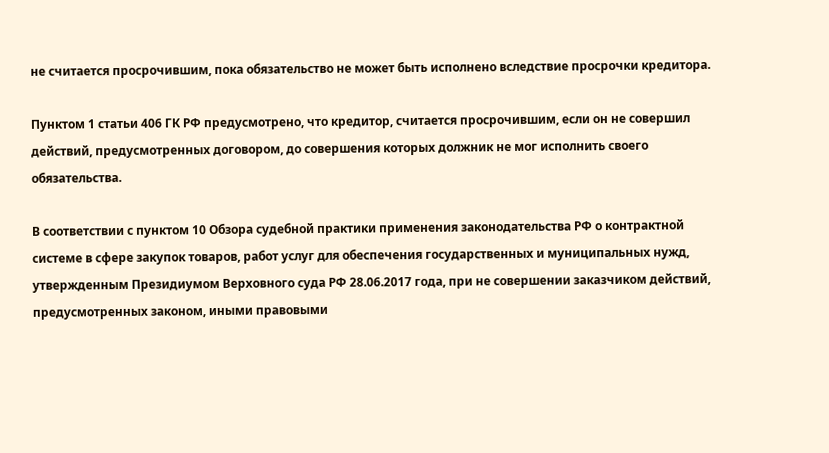не считается просрочившим, пока обязательство не может быть исполнено вследствие просрочки кредитора.

Пунктом 1 статьи 406 ГК РФ предусмотрено, что кредитор, считается просрочившим, если он не совершил действий, предусмотренных договором, до совершения которых должник не мог исполнить своего обязательства.

В соответствии с пунктом 10 Обзора судебной практики применения законодательства РФ о контрактной системе в сфере закупок товаров, работ услуг для обеспечения государственных и муниципальных нужд, утвержденным Президиумом Верховного суда РФ 28.06.2017 года, при не совершении заказчиком действий, предусмотренных законом, иными правовыми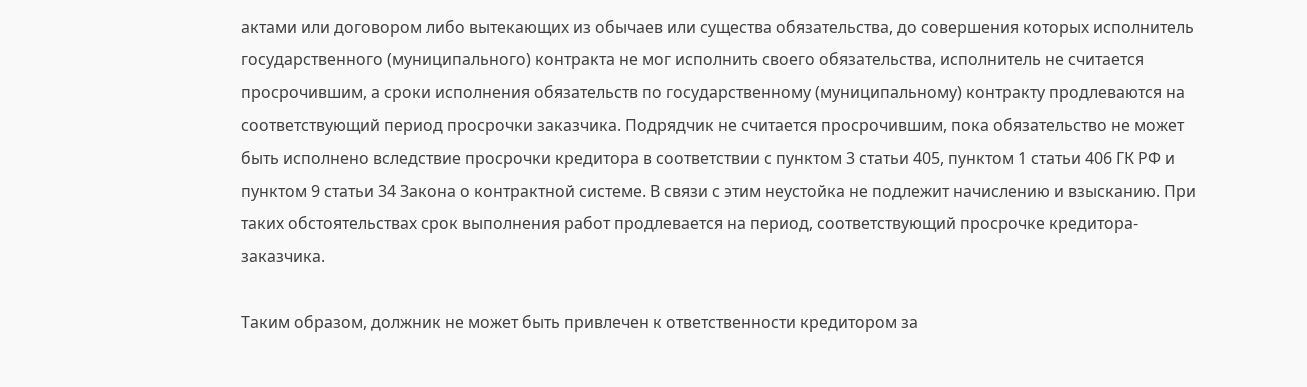актами или договором либо вытекающих из обычаев или существа обязательства, до совершения которых исполнитель государственного (муниципального) контракта не мог исполнить своего обязательства, исполнитель не считается просрочившим, а сроки исполнения обязательств по государственному (муниципальному) контракту продлеваются на соответствующий период просрочки заказчика. Подрядчик не считается просрочившим, пока обязательство не может быть исполнено вследствие просрочки кредитора в соответствии с пунктом 3 статьи 405, пунктом 1 статьи 406 ГК РФ и пунктом 9 статьи 34 Закона о контрактной системе. В связи с этим неустойка не подлежит начислению и взысканию. При таких обстоятельствах срок выполнения работ продлевается на период, соответствующий просрочке кредитора-заказчика.

Таким образом, должник не может быть привлечен к ответственности кредитором за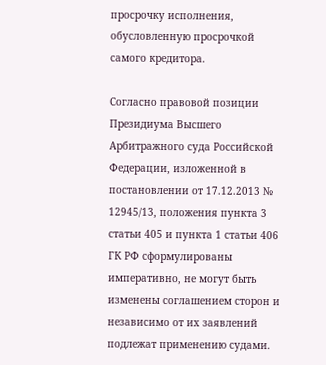просрочку исполнения, обусловленную просрочкой самого кредитора.

Согласно правовой позиции Президиума Высшего Арбитражного суда Российской Федерации, изложенной в постановлении от 17.12.2013 № 12945/13, положения пункта 3 статьи 405 и пункта 1 статьи 406 ГК РФ сформулированы императивно, не могут быть изменены соглашением сторон и независимо от их заявлений подлежат применению судами.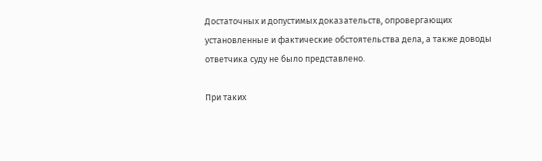Достаточных и допустимых доказательств, опровергающих установленные и фактические обстоятельства дела, а также доводы ответчика суду не было представлено.

При таких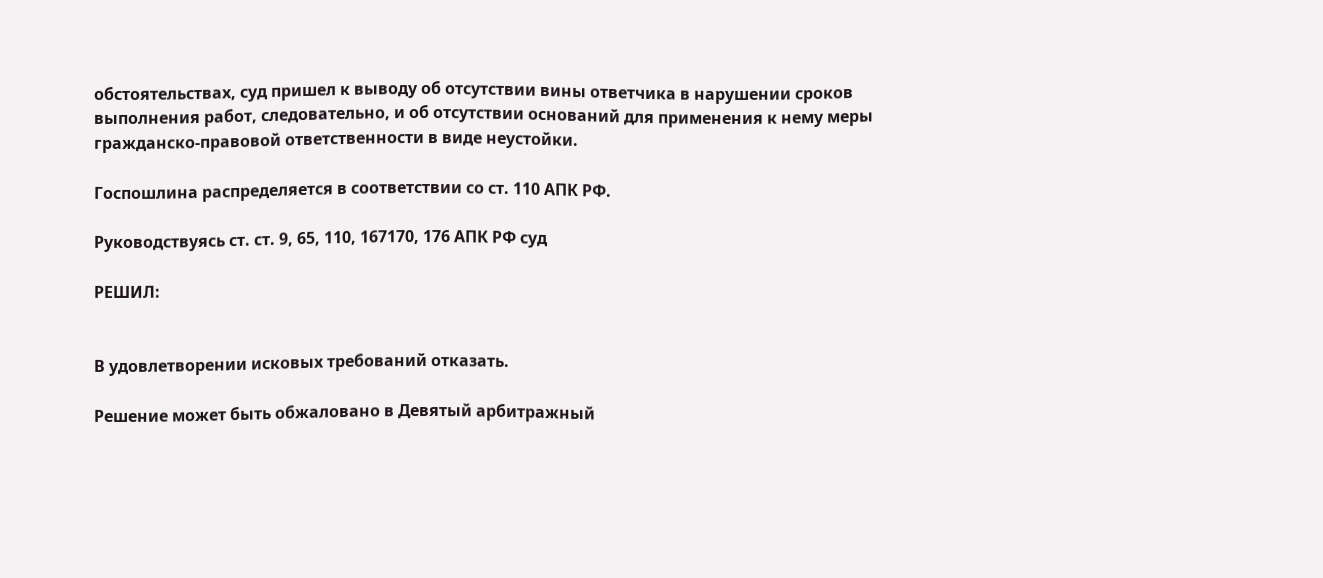обстоятельствах, суд пришел к выводу об отсутствии вины ответчика в нарушении сроков выполнения работ, следовательно, и об отсутствии оснований для применения к нему меры гражданско-правовой ответственности в виде неустойки.

Госпошлина распределяется в соответствии со ст. 110 АПК РФ.

Руководствуясь ст. ст. 9, 65, 110, 167170, 176 АПК РФ суд

РЕШИЛ:


В удовлетворении исковых требований отказать.

Решение может быть обжаловано в Девятый арбитражный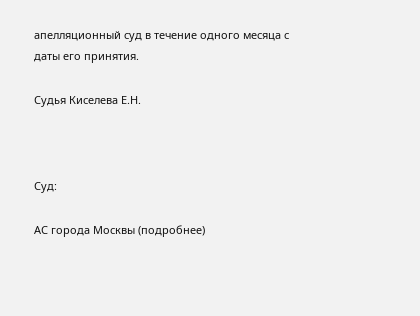апелляционный суд в течение одного месяца с даты его принятия.

Судья Киселева Е.Н.



Суд:

АС города Москвы (подробнее)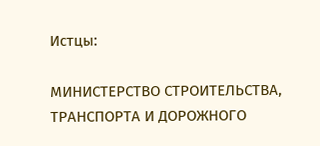Истцы:

МИНИСТЕРСТВО СТРОИТЕЛЬСТВА, ТРАНСПОРТА И ДОРОЖНОГО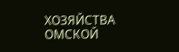ХОЗЯЙСТВА ОМСКОЙ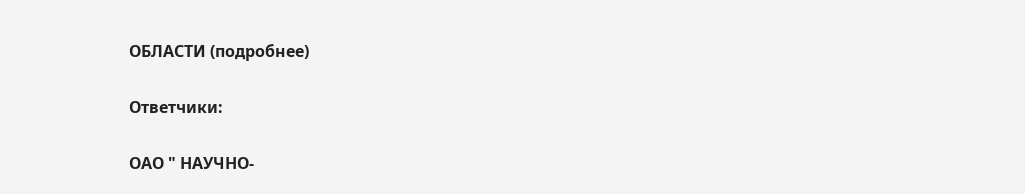ОБЛАСТИ (подробнее)

Ответчики:

ОАО " НАУЧНО-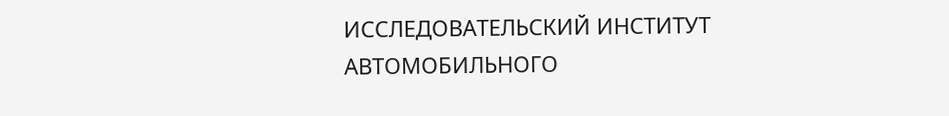ИССЛЕДОВАТЕЛЬСКИЙ ИНСТИТУТ АВТОМОБИЛЬНОГО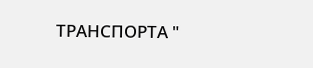ТРАНСПОРТА "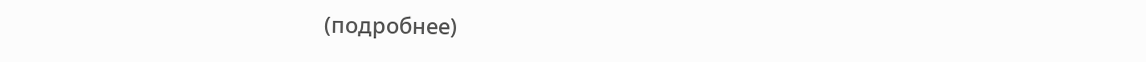(подробнее)